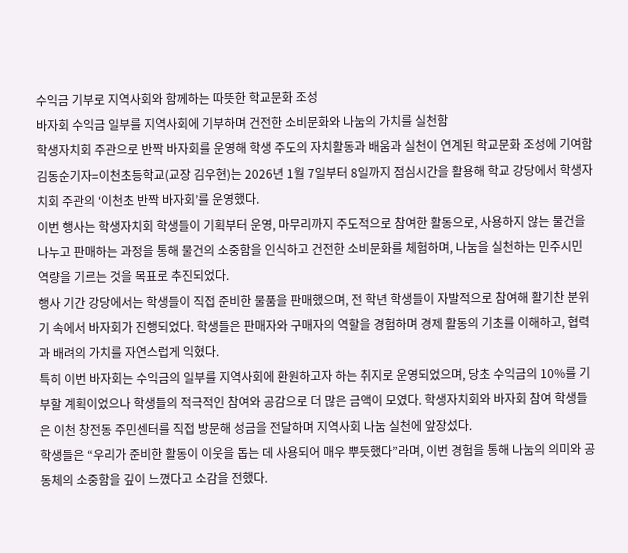수익금 기부로 지역사회와 함께하는 따뜻한 학교문화 조성
바자회 수익금 일부를 지역사회에 기부하며 건전한 소비문화와 나눔의 가치를 실천함
학생자치회 주관으로 반짝 바자회를 운영해 학생 주도의 자치활동과 배움과 실천이 연계된 학교문화 조성에 기여함
김동순기자=이천초등학교(교장 김우현)는 2026년 1월 7일부터 8일까지 점심시간을 활용해 학교 강당에서 학생자치회 주관의 ‘이천초 반짝 바자회’를 운영했다.
이번 행사는 학생자치회 학생들이 기획부터 운영, 마무리까지 주도적으로 참여한 활동으로, 사용하지 않는 물건을 나누고 판매하는 과정을 통해 물건의 소중함을 인식하고 건전한 소비문화를 체험하며, 나눔을 실천하는 민주시민 역량을 기르는 것을 목표로 추진되었다.
행사 기간 강당에서는 학생들이 직접 준비한 물품을 판매했으며, 전 학년 학생들이 자발적으로 참여해 활기찬 분위기 속에서 바자회가 진행되었다. 학생들은 판매자와 구매자의 역할을 경험하며 경제 활동의 기초를 이해하고, 협력과 배려의 가치를 자연스럽게 익혔다.
특히 이번 바자회는 수익금의 일부를 지역사회에 환원하고자 하는 취지로 운영되었으며, 당초 수익금의 10%를 기부할 계획이었으나 학생들의 적극적인 참여와 공감으로 더 많은 금액이 모였다. 학생자치회와 바자회 참여 학생들은 이천 창전동 주민센터를 직접 방문해 성금을 전달하며 지역사회 나눔 실천에 앞장섰다.
학생들은 “우리가 준비한 활동이 이웃을 돕는 데 사용되어 매우 뿌듯했다”라며, 이번 경험을 통해 나눔의 의미와 공동체의 소중함을 깊이 느꼈다고 소감을 전했다.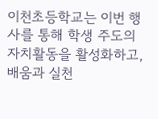이천초등학교는 이번 행사를 통해 학생 주도의 자치활동을 활성화하고, 배움과 실천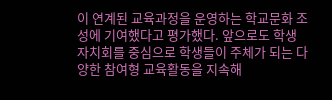이 연계된 교육과정을 운영하는 학교문화 조성에 기여했다고 평가했다. 앞으로도 학생자치회를 중심으로 학생들이 주체가 되는 다양한 참여형 교육활동을 지속해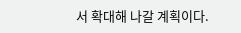서 확대해 나갈 계획이다.